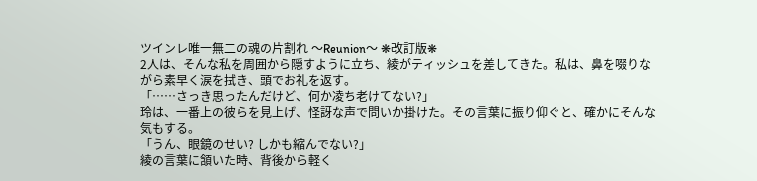ツインレ唯一無二の魂の片割れ 〜Reunion〜 ❋改訂版❋
2人は、そんな私を周囲から隠すように立ち、綾がティッシュを差してきた。私は、鼻を啜りながら素早く涙を拭き、頭でお礼を返す。
「……さっき思ったんだけど、何か凌ち老けてない?」
玲は、一番上の彼らを見上げ、怪訝な声で問いか掛けた。その言葉に振り仰ぐと、確かにそんな気もする。
「うん、眼鏡のせい? しかも縮んでない?」
綾の言葉に頷いた時、背後から軽く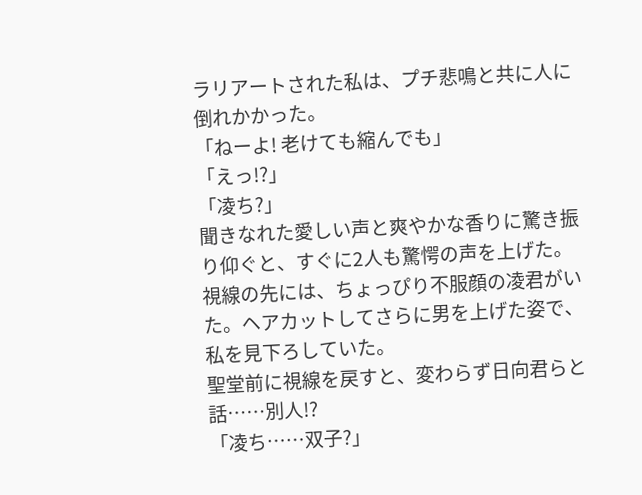ラリアートされた私は、プチ悲鳴と共に人に倒れかかった。
「ねーよ! 老けても縮んでも」
「えっ!?」
「凌ち?」
聞きなれた愛しい声と爽やかな香りに驚き振り仰ぐと、すぐに2人も驚愕の声を上げた。
視線の先には、ちょっぴり不服顔の凌君がいた。ヘアカットしてさらに男を上げた姿で、私を見下ろしていた。
聖堂前に視線を戻すと、変わらず日向君らと話……別人!?
「凌ち……双子?」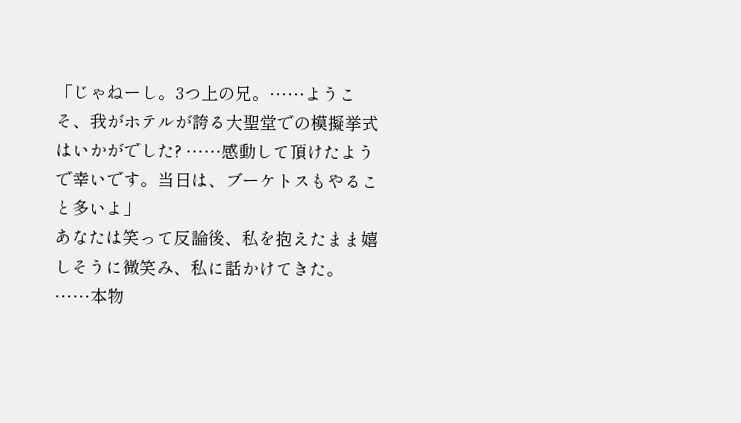「じゃねーし。3つ上の兄。……ようこそ、我がホテルが誇る大聖堂での模擬挙式はいかがでした? ……感動して頂けたようで幸いです。当日は、ブーケトスもやること多いよ」
あなたは笑って反論後、私を抱えたまま嬉しそうに微笑み、私に話かけてきた。
……本物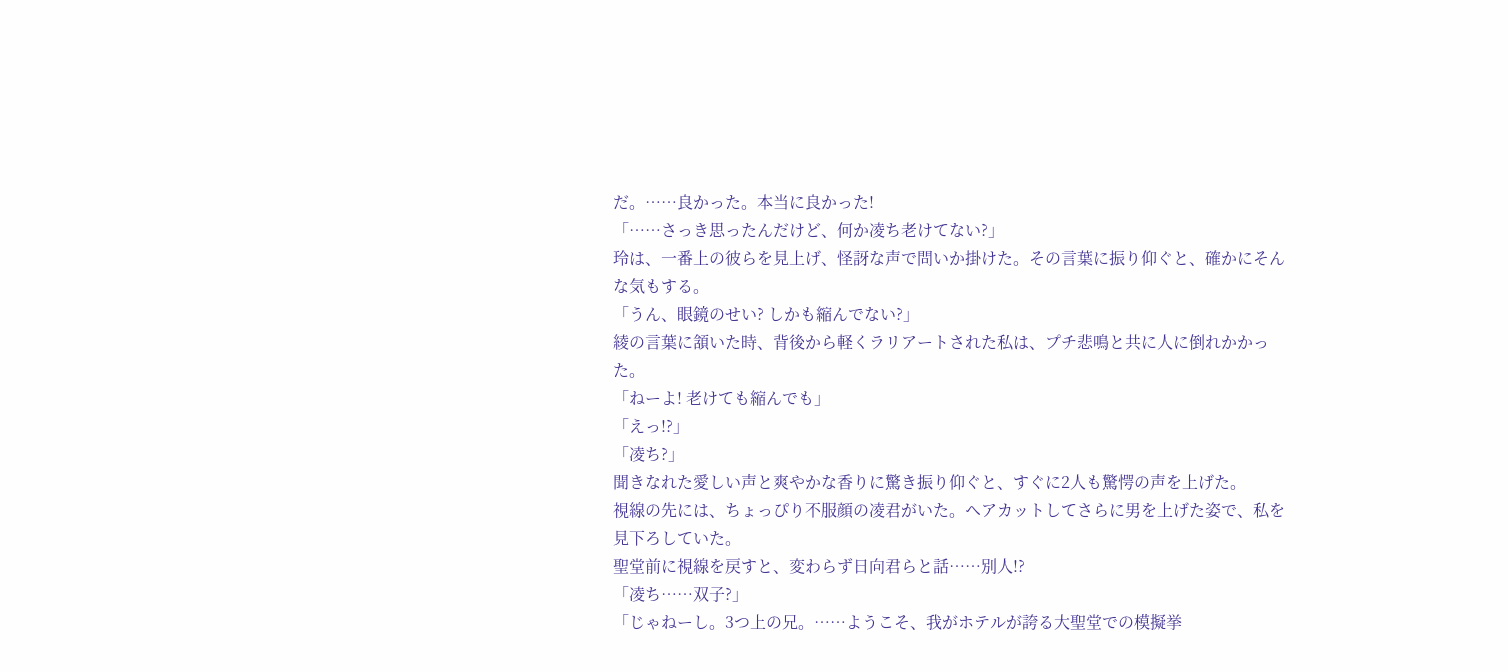だ。……良かった。本当に良かった!
「……さっき思ったんだけど、何か凌ち老けてない?」
玲は、一番上の彼らを見上げ、怪訝な声で問いか掛けた。その言葉に振り仰ぐと、確かにそんな気もする。
「うん、眼鏡のせい? しかも縮んでない?」
綾の言葉に頷いた時、背後から軽くラリアートされた私は、プチ悲鳴と共に人に倒れかかった。
「ねーよ! 老けても縮んでも」
「えっ!?」
「凌ち?」
聞きなれた愛しい声と爽やかな香りに驚き振り仰ぐと、すぐに2人も驚愕の声を上げた。
視線の先には、ちょっぴり不服顔の凌君がいた。ヘアカットしてさらに男を上げた姿で、私を見下ろしていた。
聖堂前に視線を戻すと、変わらず日向君らと話……別人!?
「凌ち……双子?」
「じゃねーし。3つ上の兄。……ようこそ、我がホテルが誇る大聖堂での模擬挙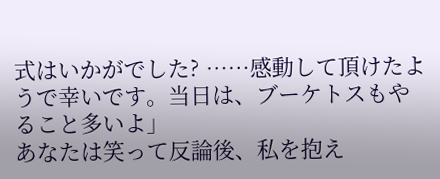式はいかがでした? ……感動して頂けたようで幸いです。当日は、ブーケトスもやること多いよ」
あなたは笑って反論後、私を抱え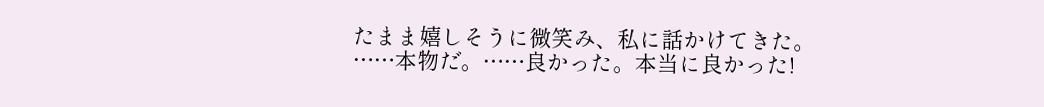たまま嬉しそうに微笑み、私に話かけてきた。
……本物だ。……良かった。本当に良かった!